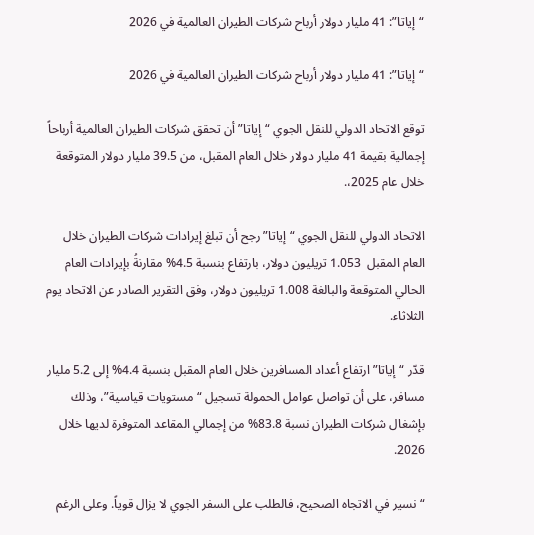“إياتا”: 41 مليار دولار أرباح شركات الطيران العالمية في 2026

“إياتا”: 41 مليار دولار أرباح شركات الطيران العالمية في 2026

توقع الاتحاد الدولي للنقل الجوي “إياتا” أن تحقق شركات الطيران العالمية أرباحاً إجمالية بقيمة 41 مليار دولار خلال العام المقبل، من 39.5 مليار دولار المتوقعة خلال عام 2025،.

الاتحاد الدولي للنقل الجوي “إياتا” رجح أن تبلغ إيرادات شركات الطيران خلال العام المقبل  1.053 تريليون دولار، بارتفاع بنسبة 4.5% مقارنةُ بإيرادات العام الحالي المتوقعة والبالغة 1.008 تريليون دولار، وفق التقرير الصادر عن الاتحاد يوم الثلاثاء.

قدّر “إياتا” ارتفاع أعداد المسافرين خلال العام المقبل بنسبة 4.4% إلى 5.2 مليار مسافر، على أن تواصل عوامل الحمولة تسجيل “مستويات قياسية”، وذلك بإشغال شركات الطيران نسبة 83.8% من إجمالي المقاعد المتوفرة لديها خلال 2026.

“نسير في الاتجاه الصحيح، فالطلب على السفر الجوي لا يزال قوياً. وعلى الرغم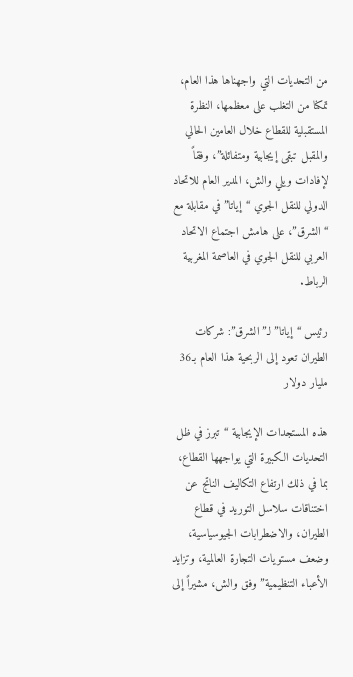من التحديات التي واجهناها هذا العام، تمكنا من التغلب على معظمها، النظرة المستقبلية للقطاع خلال العامين الحالي والمقبل تبقى إيجابية ومتفائلة”، وفقاً لإفادات ويلي والش، المدير العام للاتحاد الدولي للنقل الجوي “إياتا” في مقابلة مع “الشرق”، على هامش اجتماع الاتحاد العربي للنقل الجوي في العاصمة المغربية الرباط.

رئيس “إياتا” لـ”الشرق”: شركات الطيران تعود إلى الربحية هذا العام بـ36 مليار دولار

هذه المستجدات الإيجابية “تبرز في ظل التحديات الكبيرة التي يواجهها القطاع، بما في ذلك ارتفاع التكاليف الناتج عن اختناقات سلاسل التوريد في قطاع الطيران، والاضطرابات الجيوسياسية، وضعف مستويات التجارة العالمية، وتزايد الأعباء التنظيمية” وفق والش، مشيراً إلى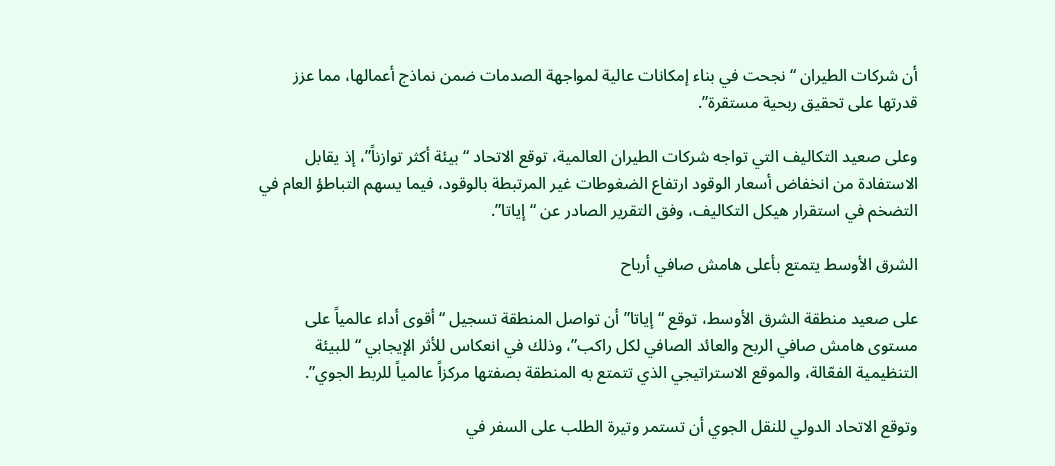أن شركات الطيران “نجحت في بناء إمكانات عالية لمواجهة الصدمات ضمن نماذج أعمالها، مما عزز قدرتها على تحقيق ربحية مستقرة”.

وعلى صعيد التكاليف التي تواجه شركات الطيران العالمية، توقع الاتحاد “بيئة أكثر توازناً”، إذ يقابل الاستفادة من انخفاض أسعار الوقود ارتفاع الضغوطات غير المرتبطة بالوقود، فيما يسهم التباطؤ العام في التضخم في استقرار هيكل التكاليف، وفق التقرير الصادر عن “إياتا”.

الشرق الأوسط يتمتع بأعلى هامش صافي أرباح

على صعيد منطقة الشرق الأوسط، توقع “إياتا” أن تواصل المنطقة تسجيل “أقوى أداء عالمياً على مستوى هامش صافي الربح والعائد الصافي لكل راكب”، وذلك في انعكاس للأثر الإيجابي “للبيئة التنظيمية الفعّالة، والموقع الاستراتيجي الذي تتمتع به المنطقة بصفتها مركزاً عالمياً للربط الجوي”.

وتوقع الاتحاد الدولي للنقل الجوي أن تستمر وتيرة الطلب على السفر في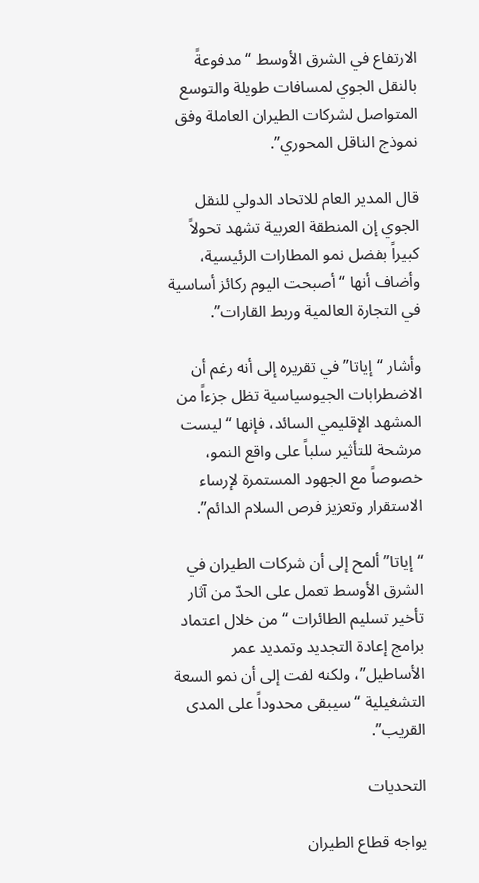الارتفاع في الشرق الأوسط “مدفوعةً بالنقل الجوي لمسافات طويلة والتوسع المتواصل لشركات الطيران العاملة وفق نموذج الناقل المحوري”.

قال المدير العام للاتحاد الدولي للنقل الجوي إن المنطقة العربية تشهد تحولاً كبيراً بفضل نمو المطارات الرئيسية، وأضاف أنها “أصبحت اليوم ركائز أساسية في التجارة العالمية وربط القارات”.

وأشار “إياتا” في تقريره إلى أنه رغم أن الاضطرابات الجيوسياسية تظل جزءاً من المشهد الإقليمي السائد، فإنها “ليست مرشحة للتأثير سلباً على واقع النمو، خصوصاً مع الجهود المستمرة لإرساء الاستقرار وتعزيز فرص السلام الدائم”.

“إياتا” ألمح إلى أن شركات الطيران في الشرق الأوسط تعمل على الحدّ من آثار تأخير تسليم الطائرات “من خلال اعتماد برامج إعادة التجديد وتمديد عمر الأساطيل”، ولكنه لفت إلى أن نمو السعة التشغيلية “سيبقى محدوداً على المدى القريب”.

التحديات

يواجه قطاع الطيران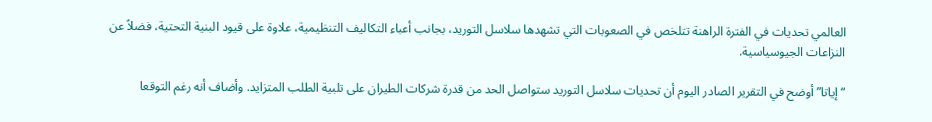العالمي تحديات في الفترة الراهنة تتلخص في الصعوبات التي تشهدها سلاسل التوريد، بجانب أعباء التكاليف التنظيمية، علاوة على قيود البنية التحتية، فضلاً عن النزاعات الجيوسياسية.

“إياتا” أوضح في التقرير الصادر اليوم أن تحديات سلاسل التوريد ستواصل الحد من قدرة شركات الطيران على تلبية الطلب المتزايد. وأضاف أنه رغم التوقعا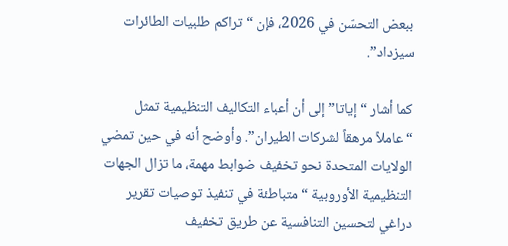ببعض التحسّن في 2026، فإن “تراكم طلبيات الطائرات سيزداد”.

كما أشار “إياتا” إلى أن أعباء التكاليف التنظيمية تمثل “عاملاً مرهقاً لشركات الطيران”. وأوضح أنه في حين تمضي الولايات المتحدة نحو تخفيف ضوابط مهمة، ما تزال الجهات التنظيمية الأوروبية “متباطئة في تنفيذ توصيات تقرير دراغي لتحسين التنافسية عن طريق تخفيف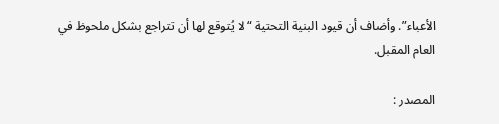الأعباء”. وأضاف أن قيود البنية التحتية “لا يُتوقع لها أن تتراجع بشكل ملحوظ في العام المقبل.

المصدر :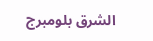الشرق بلومبرج